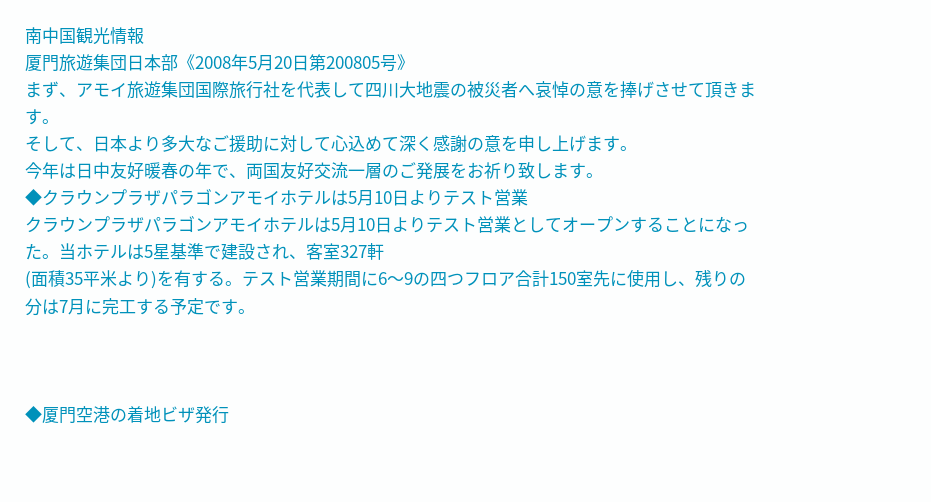南中国観光情報
厦門旅遊集団日本部《2008年5月20日第200805号》
まず、アモイ旅遊集団国際旅行社を代表して四川大地震の被災者へ哀悼の意を捧げさせて頂きます。
そして、日本より多大なご援助に対して心込めて深く感謝の意を申し上げます。
今年は日中友好暖春の年で、両国友好交流一層のご発展をお祈り致します。
◆クラウンプラザパラゴンアモイホテルは5月10日よりテスト営業
クラウンプラザパラゴンアモイホテルは5月10日よりテスト営業としてオープンすることになった。当ホテルは5星基準で建設され、客室327軒
(面積35平米より)を有する。テスト営業期間に6〜9の四つフロア合計150室先に使用し、残りの分は7月に完工する予定です。



◆厦門空港の着地ビザ発行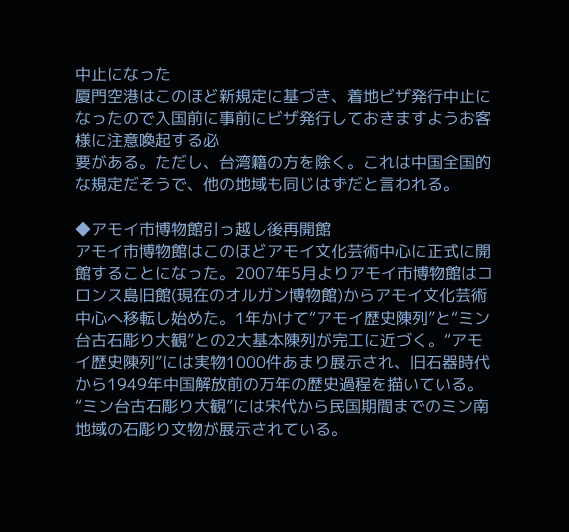中止になった
厦門空港はこのほど新規定に基づき、着地ビザ発行中止になったので入国前に事前にビザ発行しておきますようお客様に注意喚起する必
要がある。ただし、台湾籍の方を除く。これは中国全国的な規定だそうで、他の地域も同じはずだと言われる。

◆アモイ市博物館引っ越し後再開館
アモイ市博物館はこのほどアモイ文化芸術中心に正式に開館することになった。2007年5月よりアモイ市博物館はコロンス島旧館(現在のオルガン博物館)からアモイ文化芸術中心へ移転し始めた。1年かけて“アモイ歴史陳列”と“ミン台古石彫り大観”との2大基本陳列が完工に近づく。“アモイ歴史陳列”には実物1000件あまり展示され、旧石器時代から1949年中国解放前の万年の歴史過程を描いている。“ミン台古石彫り大観”には宋代から民国期間までのミン南地域の石彫り文物が展示されている。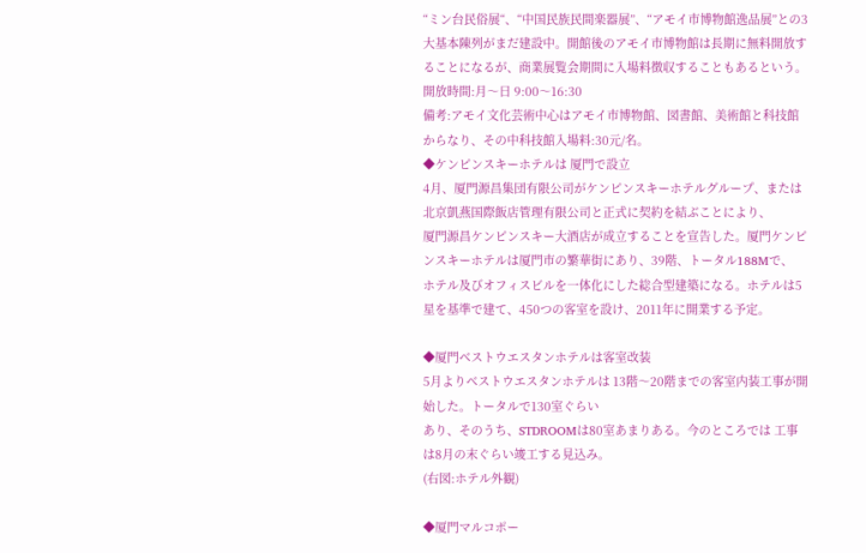“ミン台民俗展“、“中国民族民間楽器展”、“アモイ市博物館逸品展”との3大基本陳列がまだ建設中。開館後のアモイ市博物館は長期に無料開放することになるが、商業展覧会期間に入場料徴収することもあるという。開放時間:月〜日 9:00〜16:30
備考:アモイ文化芸術中心はアモイ市博物館、図書館、美術館と科技館からなり、その中科技館入場料:30元/名。
◆ケンピンスキーホテルは 厦門で設立
4月、厦門源昌集団有限公司がケンピンスキーホテルグループ、または北京凱燕国際飯店管理有限公司と正式に契約を結ぶことにより、
厦門源昌ケンピンスキー大酒店が成立することを宣告した。厦門ケンピンスキーホテルは厦門市の繁華街にあり、39階、トータル188Mで、
ホテル及びオフィスビルを一体化にした総合型建築になる。ホテルは5星を基準で建て、450つの客室を設け、2011年に開業する予定。

◆厦門ベストウエスタンホテルは客室改装
5月よりベストウエスタンホテルは 13階〜20階までの客室内装工事が開始した。トータルで130室ぐらい
あり、そのうち、STDROOMは80室あまりある。今のところでは 工事は8月の末ぐらい竣工する見込み。
(右図:ホテル外観)

◆厦門マルコポー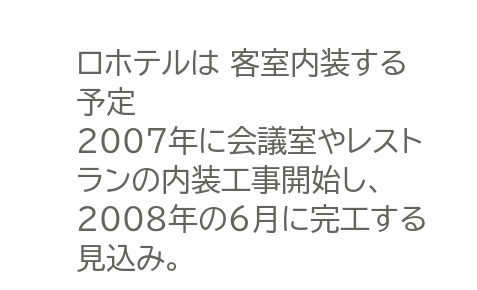ロホテルは 客室内装する予定
2007年に会議室やレストランの内装工事開始し、2008年の6月に完工する見込み。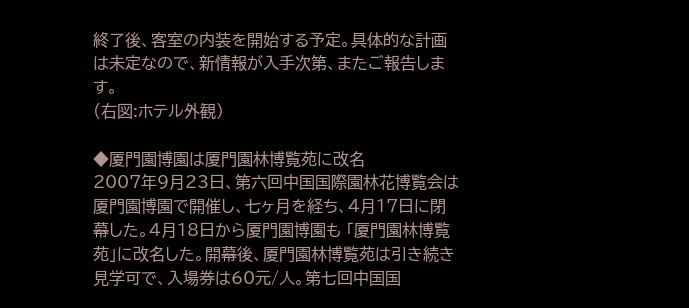終了後、客室の内装を開始する予定。具体的な計画は未定なので、新情報が入手次第、またご報告します。
(右図:ホテル外観)

◆厦門園博園は厦門園林博覧苑に改名
2007年9月23日、第六回中国国際園林花博覧会は厦門園博園で開催し、七ヶ月を経ち、4月17日に閉幕した。4月18日から厦門園博園も 「厦門園林博覧苑」に改名した。開幕後、厦門園林博覧苑は引き続き見学可で、入場券は60元/人。第七回中国国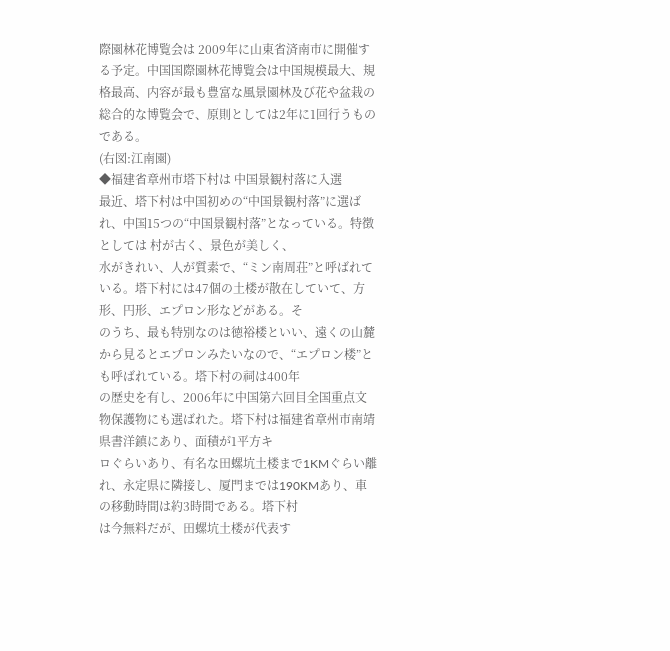際園林花博覧会は 2009年に山東省済南市に開催する予定。中国国際園林花博覧会は中国規模最大、規格最高、内容が最も豊富な風景園林及び花や盆栽の総合的な博覧会で、原則としては2年に1回行うものである。
(右図:江南園)
◆福建省章州市塔下村は 中国景観村落に入選
最近、塔下村は中国初めの“中国景観村落”に選ばれ、中国15つの“中国景観村落”となっている。特徴としては 村が古く、景色が美しく、
水がきれい、人が質素で、“ミン南周荘”と呼ばれている。塔下村には47個の土楼が散在していて、方形、円形、エプロン形などがある。そ
のうち、最も特別なのは徳裕楼といい、遠くの山麓から見るとエプロンみたいなので、“エプロン楼”とも呼ばれている。塔下村の祠は400年
の歴史を有し、2006年に中国第六回目全国重点文物保護物にも選ばれた。塔下村は福建省章州市南靖県書洋鎮にあり、面積が1平方キ
ロぐらいあり、有名な田螺坑土楼まで1KMぐらい離れ、永定県に隣接し、厦門までは190KMあり、車の移動時間は約3時間である。塔下村
は今無料だが、田螺坑土楼が代表す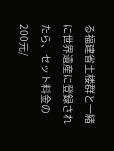る福建省土楼群と一緒に世界遺産に登録されたら、セット料金の200元/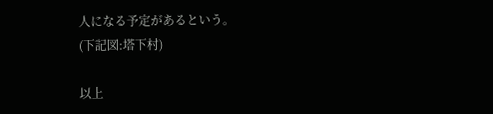人になる予定があるという。
(下記図:塔下村)

以上